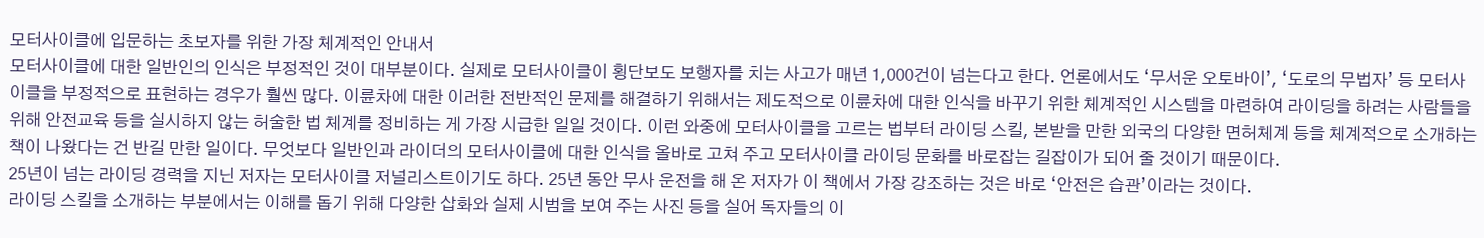모터사이클에 입문하는 초보자를 위한 가장 체계적인 안내서
모터사이클에 대한 일반인의 인식은 부정적인 것이 대부분이다. 실제로 모터사이클이 횡단보도 보행자를 치는 사고가 매년 1,000건이 넘는다고 한다. 언론에서도 ‘무서운 오토바이’, ‘도로의 무법자’ 등 모터사이클을 부정적으로 표현하는 경우가 훨씬 많다. 이륜차에 대한 이러한 전반적인 문제를 해결하기 위해서는 제도적으로 이륜차에 대한 인식을 바꾸기 위한 체계적인 시스템을 마련하여 라이딩을 하려는 사람들을 위해 안전교육 등을 실시하지 않는 허술한 법 체계를 정비하는 게 가장 시급한 일일 것이다. 이런 와중에 모터사이클을 고르는 법부터 라이딩 스킬, 본받을 만한 외국의 다양한 면허체계 등을 체계적으로 소개하는 책이 나왔다는 건 반길 만한 일이다. 무엇보다 일반인과 라이더의 모터사이클에 대한 인식을 올바로 고쳐 주고 모터사이클 라이딩 문화를 바로잡는 길잡이가 되어 줄 것이기 때문이다.
25년이 넘는 라이딩 경력을 지닌 저자는 모터사이클 저널리스트이기도 하다. 25년 동안 무사 운전을 해 온 저자가 이 책에서 가장 강조하는 것은 바로 ‘안전은 습관’이라는 것이다.
라이딩 스킬을 소개하는 부분에서는 이해를 돕기 위해 다양한 삽화와 실제 시범을 보여 주는 사진 등을 실어 독자들의 이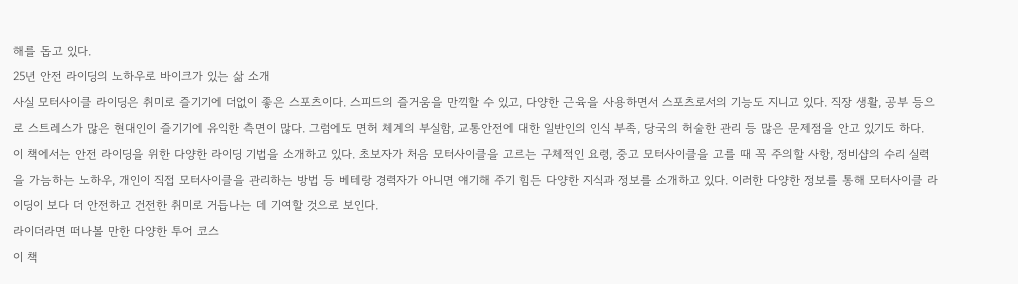해를 돕고 있다.
25년 안전 라이딩의 노하우로 바이크가 있는 삶 소개
사실 모터사이클 라이딩은 취미로 즐기기에 더없이 좋은 스포츠이다. 스피드의 즐거움을 만끽할 수 있고, 다양한 근육을 사용하면서 스포츠로서의 기능도 지니고 있다. 직장 생활, 공부 등으로 스트레스가 많은 현대인이 즐기기에 유익한 측면이 많다. 그럼에도 면허 체계의 부실함, 교통안전에 대한 일반인의 인식 부족, 당국의 허술한 관리 등 많은 문제점을 안고 있기도 하다.
이 책에서는 안전 라이딩을 위한 다양한 라이딩 기법을 소개하고 있다. 초보자가 처음 모터사이클을 고르는 구체적인 요령, 중고 모터사이클을 고를 때 꼭 주의할 사항, 정비샵의 수리 실력을 가늠하는 노하우, 개인이 직접 모터사이클을 관리하는 방법 등 베테랑 경력자가 아니면 얘기해 주기 힘든 다양한 지식과 정보를 소개하고 있다. 이러한 다양한 정보를 통해 모터사이클 라이딩이 보다 더 안전하고 건전한 취미로 거듭나는 데 기여할 것으로 보인다.
라이더라면 떠나볼 만한 다양한 투어 코스
이 책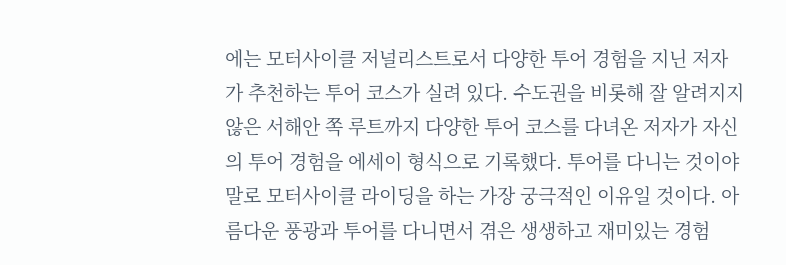에는 모터사이클 저널리스트로서 다양한 투어 경험을 지닌 저자가 추천하는 투어 코스가 실려 있다. 수도권을 비롯해 잘 알려지지 않은 서해안 쪽 루트까지 다양한 투어 코스를 다녀온 저자가 자신의 투어 경험을 에세이 형식으로 기록했다. 투어를 다니는 것이야말로 모터사이클 라이딩을 하는 가장 궁극적인 이유일 것이다. 아름다운 풍광과 투어를 다니면서 겪은 생생하고 재미있는 경험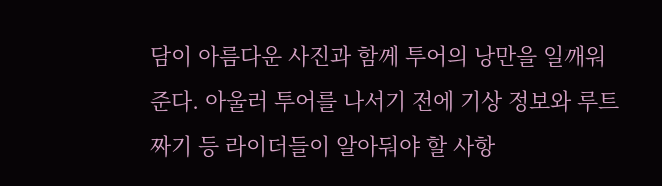담이 아름다운 사진과 함께 투어의 낭만을 일깨워 준다. 아울러 투어를 나서기 전에 기상 정보와 루트 짜기 등 라이더들이 알아둬야 할 사항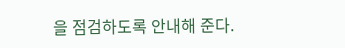을 점검하도록 안내해 준다.